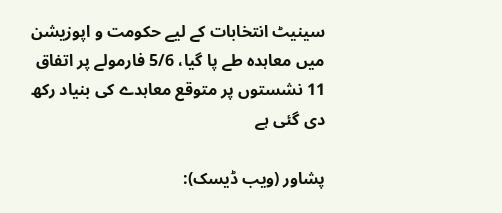سینیٹ انتخابات کے لیے حکومت و اپوزیشن میں معاہدہ طے پا گیا، 5/6 فارمولے پر اتفاق
11 نشستوں پر متوقع معاہدے کی بنیاد رکھ دی گئی ہے

پشاور (ویب ڈیسک):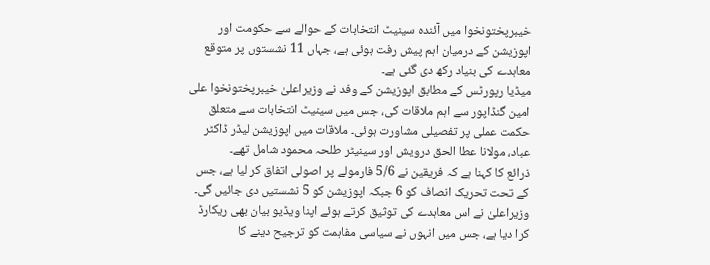خیبرپختونخوا میں آئندہ سینیٹ انتخابات کے حوالے سے حکومت اور اپوزیشن کے درمیان اہم پیش رفت ہوئی ہے، جہاں 11 نشستوں پر متوقع معاہدے کی بنیاد رکھ دی گئی ہے۔
میڈیا رپورٹس کے مطابق اپوزیشن کے وفد نے وزیراعلیٰ خیبرپختونخوا علی امین گنڈاپور سے اہم ملاقات کی، جس میں سینیٹ انتخابات سے متعلق حکمت عملی پر تفصیلی مشاورت ہوئی۔ ملاقات میں اپوزیشن لیڈر ڈاکٹر عباد، مولانا عطا الحق درویش اور سینیٹر طلحہ محمود شامل تھے۔
ذرائع کا کہنا ہے کہ فریقین نے 5/6 فارمولے پر اصولی اتفاق کر لیا ہے، جس کے تحت تحریک انصاف کو 6 جبکہ اپوزیشن کو 5 نشستیں دی جائیں گی۔ وزیراعلیٰ نے اس معاہدے کی توثیق کرتے ہوئے اپنا ویڈیو بیان بھی ریکارڈ کرا دیا ہے، جس میں انہوں نے سیاسی مفاہمت کو ترجیح دینے کا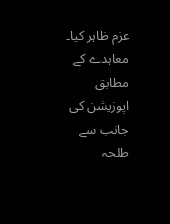عزم ظاہر کیا۔
معاہدے کے مطابق اپوزیشن کی جانب سے طلحہ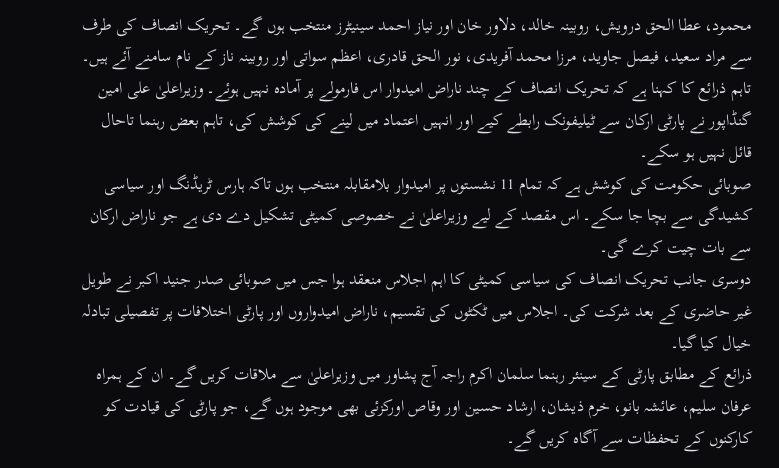محمود، عطا الحق درویش، روبینہ خالد، دلاور خان اور نیاز احمد سینیٹرز منتخب ہوں گے۔ تحریک انصاف کی طرف سے مراد سعید، فیصل جاوید، مرزا محمد آفریدی، نور الحق قادری، اعظم سواتی اور روبینہ ناز کے نام سامنے آئے ہیں۔
تاہم ذرائع کا کہنا ہے کہ تحریک انصاف کے چند ناراض امیدوار اس فارمولے پر آمادہ نہیں ہوئے۔ وزیراعلیٰ علی امین گنڈاپور نے پارٹی ارکان سے ٹیلیفونک رابطے کیے اور انہیں اعتماد میں لینے کی کوشش کی، تاہم بعض رہنما تاحال قائل نہیں ہو سکے۔
صوبائی حکومت کی کوشش ہے کہ تمام 11 نشستوں پر امیدوار بلامقابلہ منتخب ہوں تاکہ ہارس ٹریڈنگ اور سیاسی کشیدگی سے بچا جا سکے۔ اس مقصد کے لیے وزیراعلیٰ نے خصوصی کمیٹی تشکیل دے دی ہے جو ناراض ارکان سے بات چیت کرے گی۔
دوسری جانب تحریک انصاف کی سیاسی کمیٹی کا اہم اجلاس منعقد ہوا جس میں صوبائی صدر جنید اکبر نے طویل غیر حاضری کے بعد شرکت کی۔ اجلاس میں ٹکٹوں کی تقسیم، ناراض امیدواروں اور پارٹی اختلافات پر تفصیلی تبادلہ خیال کیا گیا۔
ذرائع کے مطابق پارٹی کے سینئر رہنما سلمان اکرم راجہ آج پشاور میں وزیراعلیٰ سے ملاقات کریں گے۔ ان کے ہمراہ عرفان سلیم، عائشہ بانو، خرم ذیشان، ارشاد حسین اور وقاص اورکزئی بھی موجود ہوں گے، جو پارٹی کی قیادت کو کارکنوں کے تحفظات سے آگاہ کریں گے۔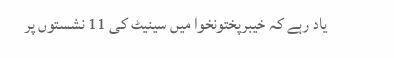یاد رہے کہ خیبرپختونخوا میں سینیٹ کی 11 نشستوں پر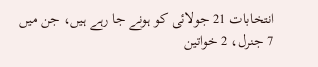انتخابات 21 جولائی کو ہونے جا رہے ہیں، جن میں 7 جنرل، 2 خواتین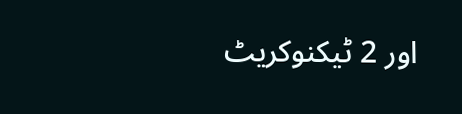اور 2 ٹیکنوکریٹ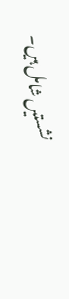نشستیں شامل ہیں۔